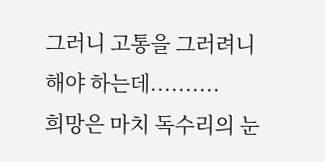그러니 고통을 그러려니 해야 하는데..........
희망은 마치 독수리의 눈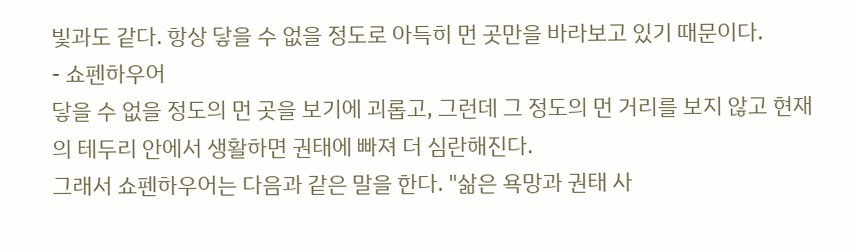빛과도 같다. 항상 닿을 수 없을 정도로 아득히 먼 곳만을 바라보고 있기 때문이다.
- 쇼펜하우어
닿을 수 없을 정도의 먼 곳을 보기에 괴롭고, 그런데 그 정도의 먼 거리를 보지 않고 현재의 테두리 안에서 생활하면 권태에 빠져 더 심란해진다.
그래서 쇼펜하우어는 다음과 같은 말을 한다. "삶은 욕망과 권태 사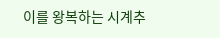이를 왕복하는 시계추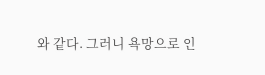와 같다. 그러니 욕망으로 인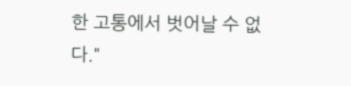한 고통에서 벗어날 수 없다."